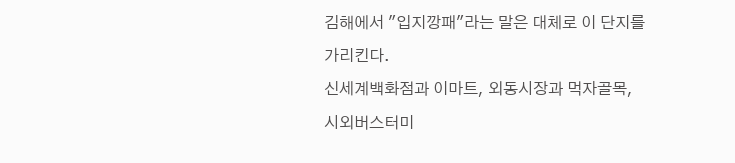김해에서 "입지깡패"라는 말은 대체로 이 단지를 가리킨다.
신세계백화점과 이마트, 외동시장과 먹자골목, 시외버스터미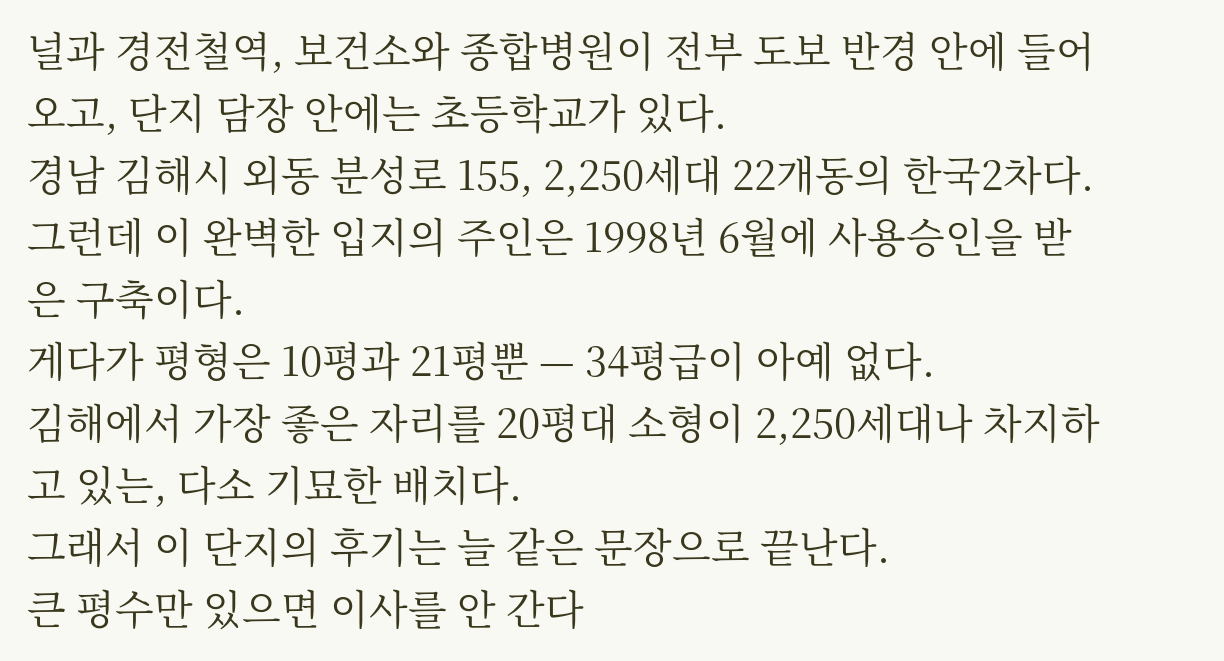널과 경전철역, 보건소와 종합병원이 전부 도보 반경 안에 들어오고, 단지 담장 안에는 초등학교가 있다.
경남 김해시 외동 분성로 155, 2,250세대 22개동의 한국2차다.
그런데 이 완벽한 입지의 주인은 1998년 6월에 사용승인을 받은 구축이다.
게다가 평형은 10평과 21평뿐 — 34평급이 아예 없다.
김해에서 가장 좋은 자리를 20평대 소형이 2,250세대나 차지하고 있는, 다소 기묘한 배치다.
그래서 이 단지의 후기는 늘 같은 문장으로 끝난다.
큰 평수만 있으면 이사를 안 간다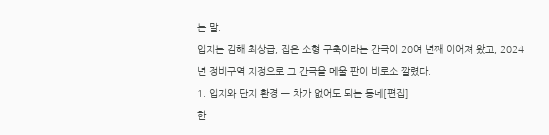는 말.
입지는 김해 최상급, 집은 소형 구축이라는 간극이 20여 년째 이어져 왔고, 2024년 정비구역 지정으로 그 간극을 메울 판이 비로소 깔렸다.
1. 입지와 단지 환경 — 차가 없어도 되는 동네[편집]
한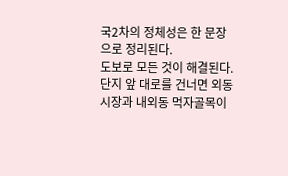국2차의 정체성은 한 문장으로 정리된다.
도보로 모든 것이 해결된다. 단지 앞 대로를 건너면 외동시장과 내외동 먹자골목이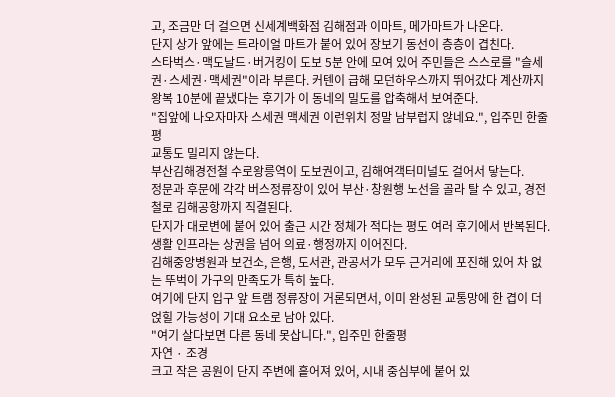고, 조금만 더 걸으면 신세계백화점 김해점과 이마트, 메가마트가 나온다.
단지 상가 앞에는 트라이얼 마트가 붙어 있어 장보기 동선이 층층이 겹친다.
스타벅스·맥도날드·버거킹이 도보 5분 안에 모여 있어 주민들은 스스로를 "슬세권·스세권·맥세권"이라 부른다. 커텐이 급해 모던하우스까지 뛰어갔다 계산까지 왕복 10분에 끝냈다는 후기가 이 동네의 밀도를 압축해서 보여준다.
"집앞에 나오자마자 스세권 맥세권 이런위치 정말 남부럽지 않네요.", 입주민 한줄평
교통도 밀리지 않는다.
부산김해경전철 수로왕릉역이 도보권이고, 김해여객터미널도 걸어서 닿는다.
정문과 후문에 각각 버스정류장이 있어 부산·창원행 노선을 골라 탈 수 있고, 경전철로 김해공항까지 직결된다.
단지가 대로변에 붙어 있어 출근 시간 정체가 적다는 평도 여러 후기에서 반복된다.
생활 인프라는 상권을 넘어 의료·행정까지 이어진다.
김해중앙병원과 보건소, 은행, 도서관, 관공서가 모두 근거리에 포진해 있어 차 없는 뚜벅이 가구의 만족도가 특히 높다.
여기에 단지 입구 앞 트램 정류장이 거론되면서, 이미 완성된 교통망에 한 겹이 더 얹힐 가능성이 기대 요소로 남아 있다.
"여기 살다보면 다른 동네 못삽니다.", 입주민 한줄평
자연 · 조경
크고 작은 공원이 단지 주변에 흩어져 있어, 시내 중심부에 붙어 있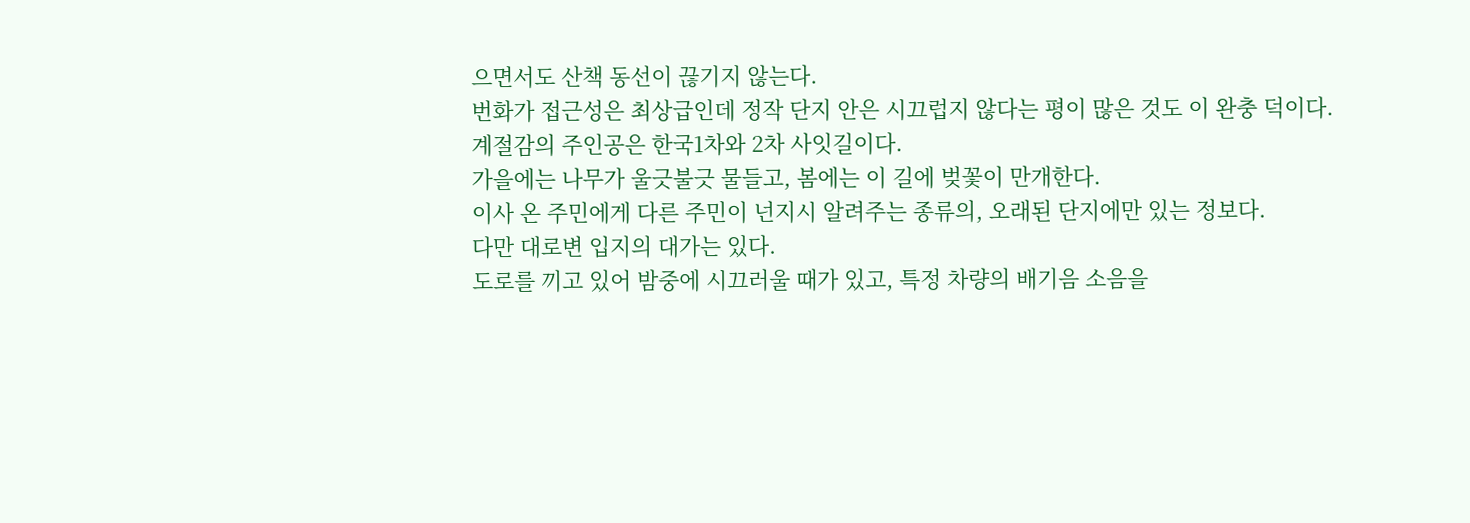으면서도 산책 동선이 끊기지 않는다.
번화가 접근성은 최상급인데 정작 단지 안은 시끄럽지 않다는 평이 많은 것도 이 완충 덕이다.
계절감의 주인공은 한국1차와 2차 사잇길이다.
가을에는 나무가 울긋불긋 물들고, 봄에는 이 길에 벚꽃이 만개한다.
이사 온 주민에게 다른 주민이 넌지시 알려주는 종류의, 오래된 단지에만 있는 정보다.
다만 대로변 입지의 대가는 있다.
도로를 끼고 있어 밤중에 시끄러울 때가 있고, 특정 차량의 배기음 소음을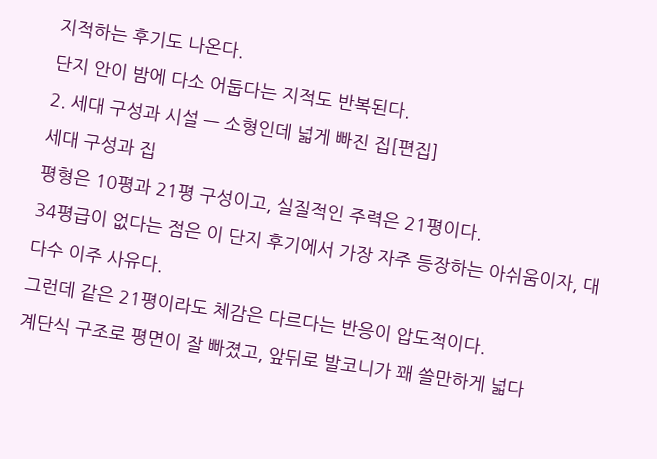지적하는 후기도 나온다.
단지 안이 밤에 다소 어둡다는 지적도 반복된다.
2. 세대 구성과 시설 — 소형인데 넓게 빠진 집[편집]
세대 구성과 집
평형은 10평과 21평 구성이고, 실질적인 주력은 21평이다.
34평급이 없다는 점은 이 단지 후기에서 가장 자주 등장하는 아쉬움이자, 대다수 이주 사유다.
그런데 같은 21평이라도 체감은 다르다는 반응이 압도적이다.
계단식 구조로 평면이 잘 빠졌고, 앞뒤로 발코니가 꽤 쓸만하게 넓다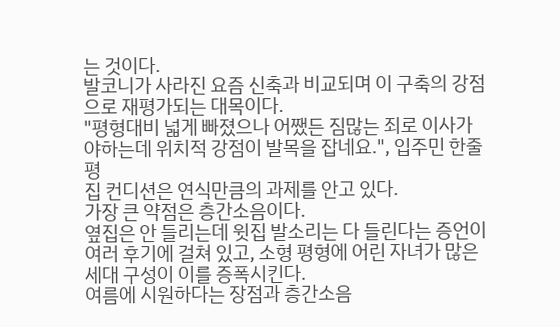는 것이다.
발코니가 사라진 요즘 신축과 비교되며 이 구축의 강점으로 재평가되는 대목이다.
"평형대비 넓게 빠졌으나 어쨌든 짐많는 죄로 이사가야하는데 위치적 강점이 발목을 잡네요.", 입주민 한줄평
집 컨디션은 연식만큼의 과제를 안고 있다.
가장 큰 약점은 층간소음이다.
옆집은 안 들리는데 윗집 발소리는 다 들린다는 증언이 여러 후기에 걸쳐 있고, 소형 평형에 어린 자녀가 많은 세대 구성이 이를 증폭시킨다.
여름에 시원하다는 장점과 층간소음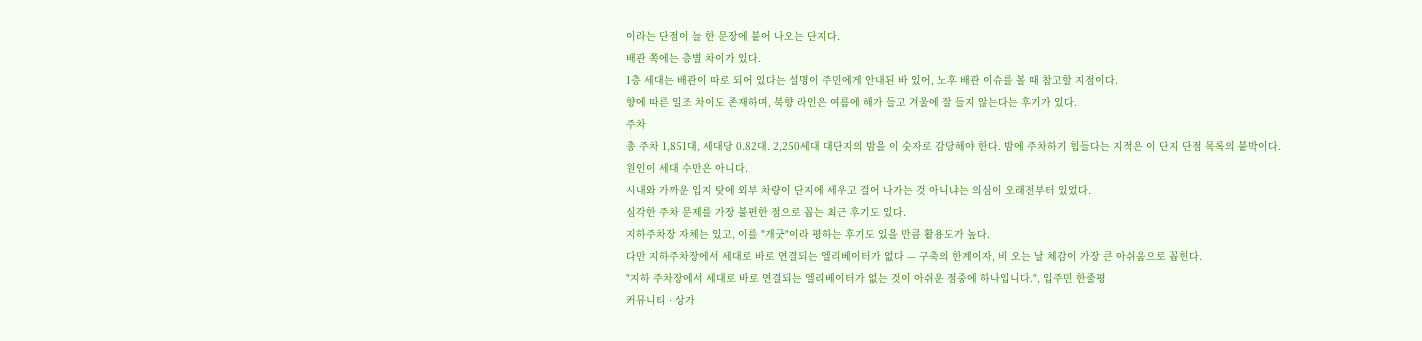이라는 단점이 늘 한 문장에 붙어 나오는 단지다.
배관 쪽에는 층별 차이가 있다.
1층 세대는 배관이 따로 되어 있다는 설명이 주민에게 안내된 바 있어, 노후 배관 이슈를 볼 때 참고할 지점이다.
향에 따른 일조 차이도 존재하며, 북향 라인은 여름에 해가 들고 겨울에 잘 들지 않는다는 후기가 있다.
주차
총 주차 1,851대, 세대당 0.82대. 2,250세대 대단지의 밤을 이 숫자로 감당해야 한다. 밤에 주차하기 힘들다는 지적은 이 단지 단점 목록의 붙박이다.
원인이 세대 수만은 아니다.
시내와 가까운 입지 탓에 외부 차량이 단지에 세우고 걸어 나가는 것 아니냐는 의심이 오래전부터 있었다.
심각한 주차 문제를 가장 불편한 점으로 꼽는 최근 후기도 있다.
지하주차장 자체는 있고, 이를 "개굿"이라 평하는 후기도 있을 만큼 활용도가 높다.
다만 지하주차장에서 세대로 바로 연결되는 엘리베이터가 없다 — 구축의 한계이자, 비 오는 날 체감이 가장 큰 아쉬움으로 꼽힌다.
"지하 주차장에서 세대로 바로 연결되는 엘리베이터가 없는 것이 아쉬운 점중에 하나입니다.", 입주민 한줄평
커뮤니티 · 상가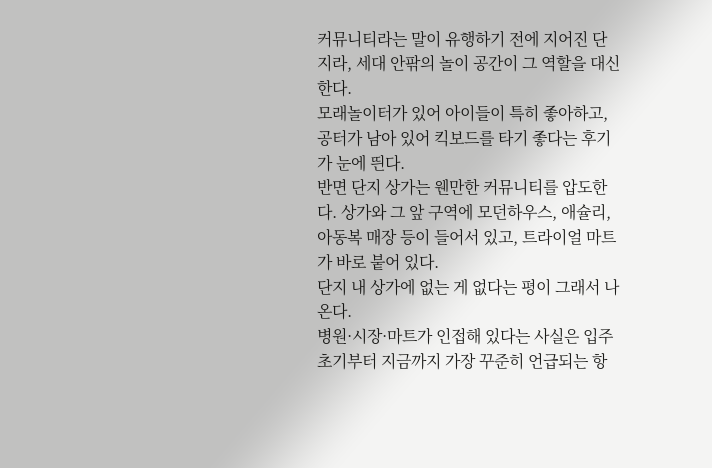커뮤니티라는 말이 유행하기 전에 지어진 단지라, 세대 안팎의 놀이 공간이 그 역할을 대신한다.
모래놀이터가 있어 아이들이 특히 좋아하고, 공터가 남아 있어 킥보드를 타기 좋다는 후기가 눈에 띈다.
반면 단지 상가는 웬만한 커뮤니티를 압도한다. 상가와 그 앞 구역에 모던하우스, 애슐리, 아동복 매장 등이 들어서 있고, 트라이얼 마트가 바로 붙어 있다.
단지 내 상가에 없는 게 없다는 평이 그래서 나온다.
병원·시장·마트가 인접해 있다는 사실은 입주 초기부터 지금까지 가장 꾸준히 언급되는 항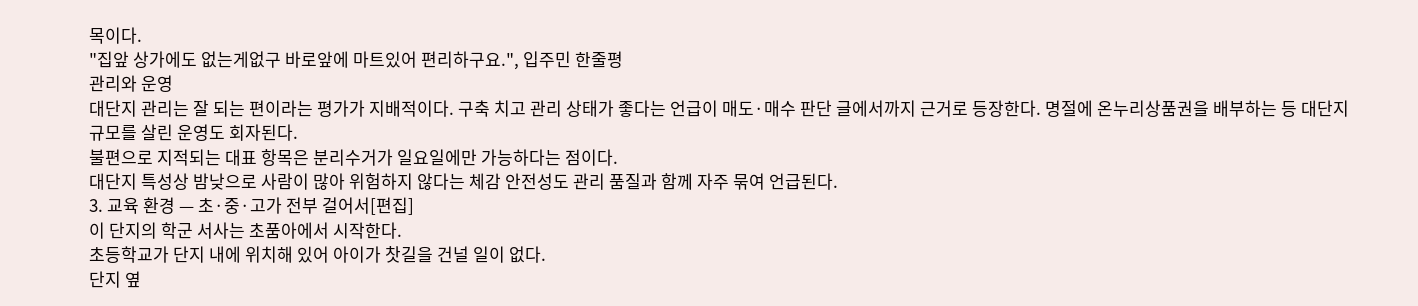목이다.
"집앞 상가에도 없는게없구 바로앞에 마트있어 편리하구요.", 입주민 한줄평
관리와 운영
대단지 관리는 잘 되는 편이라는 평가가 지배적이다. 구축 치고 관리 상태가 좋다는 언급이 매도·매수 판단 글에서까지 근거로 등장한다. 명절에 온누리상품권을 배부하는 등 대단지 규모를 살린 운영도 회자된다.
불편으로 지적되는 대표 항목은 분리수거가 일요일에만 가능하다는 점이다.
대단지 특성상 밤낮으로 사람이 많아 위험하지 않다는 체감 안전성도 관리 품질과 함께 자주 묶여 언급된다.
3. 교육 환경 — 초·중·고가 전부 걸어서[편집]
이 단지의 학군 서사는 초품아에서 시작한다.
초등학교가 단지 내에 위치해 있어 아이가 찻길을 건널 일이 없다.
단지 옆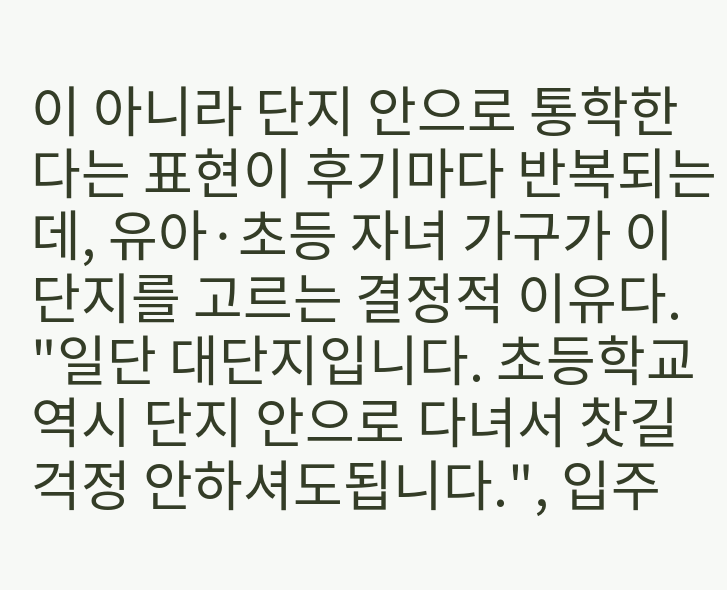이 아니라 단지 안으로 통학한다는 표현이 후기마다 반복되는데, 유아·초등 자녀 가구가 이 단지를 고르는 결정적 이유다.
"일단 대단지입니다. 초등학교 역시 단지 안으로 다녀서 찻길걱정 안하셔도됩니다.", 입주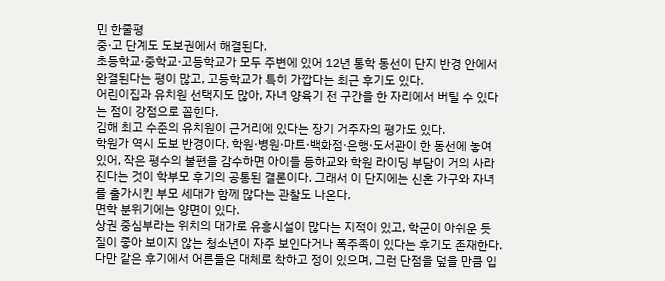민 한줄평
중·고 단계도 도보권에서 해결된다.
초등학교·중학교·고등학교가 모두 주변에 있어 12년 통학 동선이 단지 반경 안에서 완결된다는 평이 많고, 고등학교가 특히 가깝다는 최근 후기도 있다.
어린이집과 유치원 선택지도 많아, 자녀 양육기 전 구간을 한 자리에서 버틸 수 있다는 점이 강점으로 꼽힌다.
김해 최고 수준의 유치원이 근거리에 있다는 장기 거주자의 평가도 있다.
학원가 역시 도보 반경이다. 학원·병원·마트·백화점·은행·도서관이 한 동선에 놓여 있어, 작은 평수의 불편을 감수하면 아이들 등하교와 학원 라이딩 부담이 거의 사라진다는 것이 학부모 후기의 공통된 결론이다. 그래서 이 단지에는 신혼 가구와 자녀를 출가시킨 부모 세대가 함께 많다는 관찰도 나온다.
면학 분위기에는 양면이 있다.
상권 중심부라는 위치의 대가로 유흥시설이 많다는 지적이 있고, 학군이 아쉬운 듯 질이 좋아 보이지 않는 청소년이 자주 보인다거나 폭주족이 있다는 후기도 존재한다.
다만 같은 후기에서 어른들은 대체로 착하고 정이 있으며, 그런 단점을 덮을 만큼 입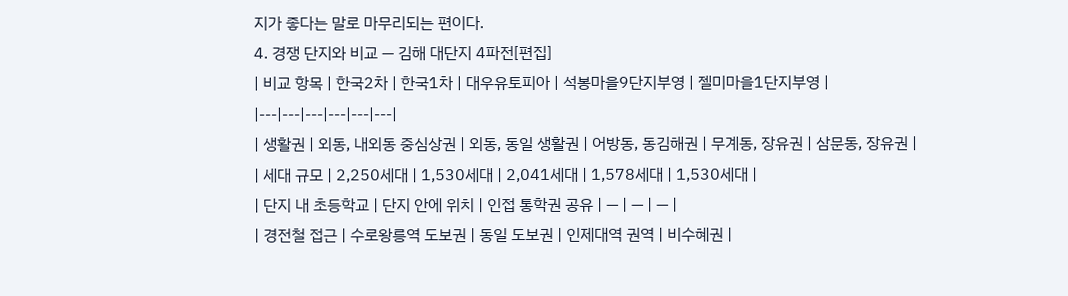지가 좋다는 말로 마무리되는 편이다.
4. 경쟁 단지와 비교 — 김해 대단지 4파전[편집]
| 비교 항목 | 한국2차 | 한국1차 | 대우유토피아 | 석봉마을9단지부영 | 젤미마을1단지부영 |
|---|---|---|---|---|---|
| 생활권 | 외동, 내외동 중심상권 | 외동, 동일 생활권 | 어방동, 동김해권 | 무계동, 장유권 | 삼문동, 장유권 |
| 세대 규모 | 2,250세대 | 1,530세대 | 2,041세대 | 1,578세대 | 1,530세대 |
| 단지 내 초등학교 | 단지 안에 위치 | 인접 통학권 공유 | — | — | — |
| 경전철 접근 | 수로왕릉역 도보권 | 동일 도보권 | 인제대역 권역 | 비수혜권 |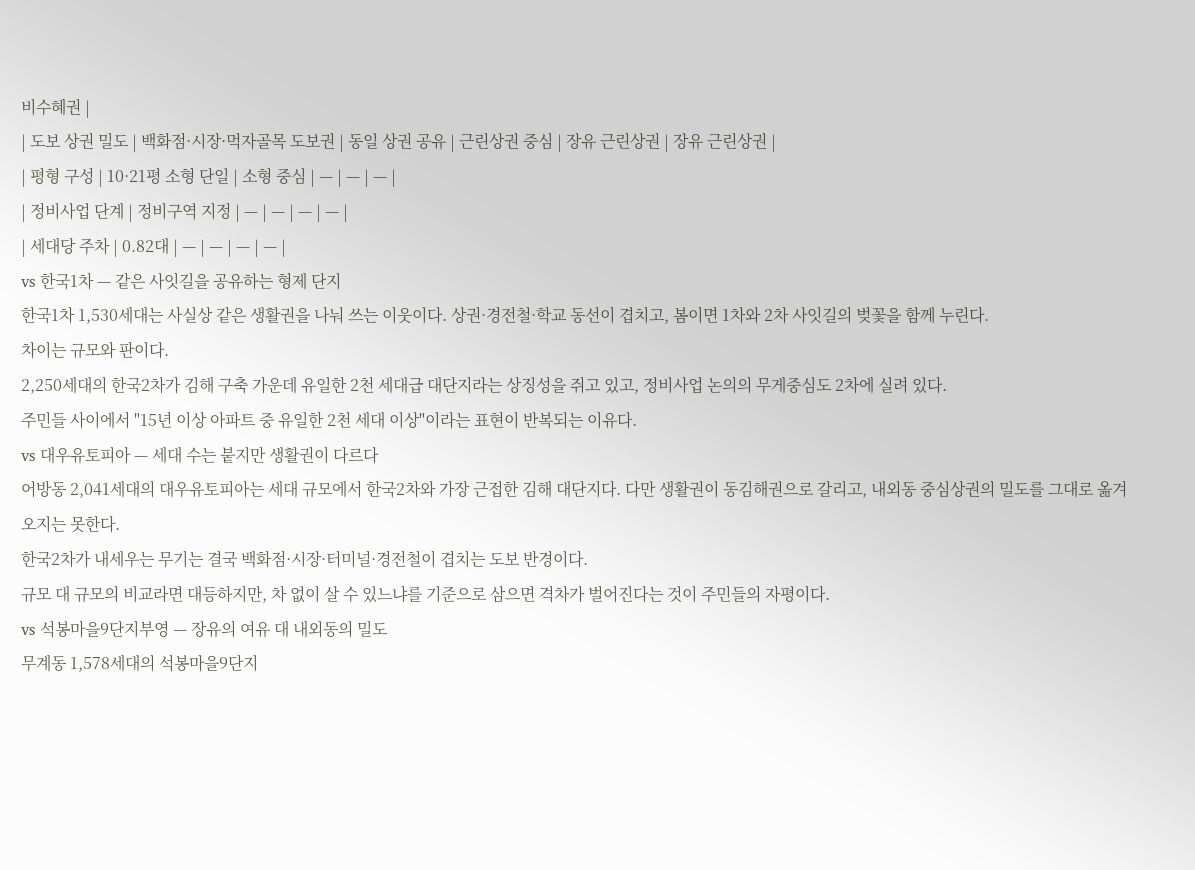비수혜권 |
| 도보 상권 밀도 | 백화점·시장·먹자골목 도보권 | 동일 상권 공유 | 근린상권 중심 | 장유 근린상권 | 장유 근린상권 |
| 평형 구성 | 10·21평 소형 단일 | 소형 중심 | — | — | — |
| 정비사업 단계 | 정비구역 지정 | — | — | — | — |
| 세대당 주차 | 0.82대 | — | — | — | — |
vs 한국1차 — 같은 사잇길을 공유하는 형제 단지
한국1차 1,530세대는 사실상 같은 생활권을 나눠 쓰는 이웃이다. 상권·경전철·학교 동선이 겹치고, 봄이면 1차와 2차 사잇길의 벚꽃을 함께 누린다.
차이는 규모와 판이다.
2,250세대의 한국2차가 김해 구축 가운데 유일한 2천 세대급 대단지라는 상징성을 쥐고 있고, 정비사업 논의의 무게중심도 2차에 실려 있다.
주민들 사이에서 "15년 이상 아파트 중 유일한 2천 세대 이상"이라는 표현이 반복되는 이유다.
vs 대우유토피아 — 세대 수는 붙지만 생활권이 다르다
어방동 2,041세대의 대우유토피아는 세대 규모에서 한국2차와 가장 근접한 김해 대단지다. 다만 생활권이 동김해권으로 갈리고, 내외동 중심상권의 밀도를 그대로 옮겨오지는 못한다.
한국2차가 내세우는 무기는 결국 백화점·시장·터미널·경전철이 겹치는 도보 반경이다.
규모 대 규모의 비교라면 대등하지만, 차 없이 살 수 있느냐를 기준으로 삼으면 격차가 벌어진다는 것이 주민들의 자평이다.
vs 석봉마을9단지부영 — 장유의 여유 대 내외동의 밀도
무계동 1,578세대의 석봉마을9단지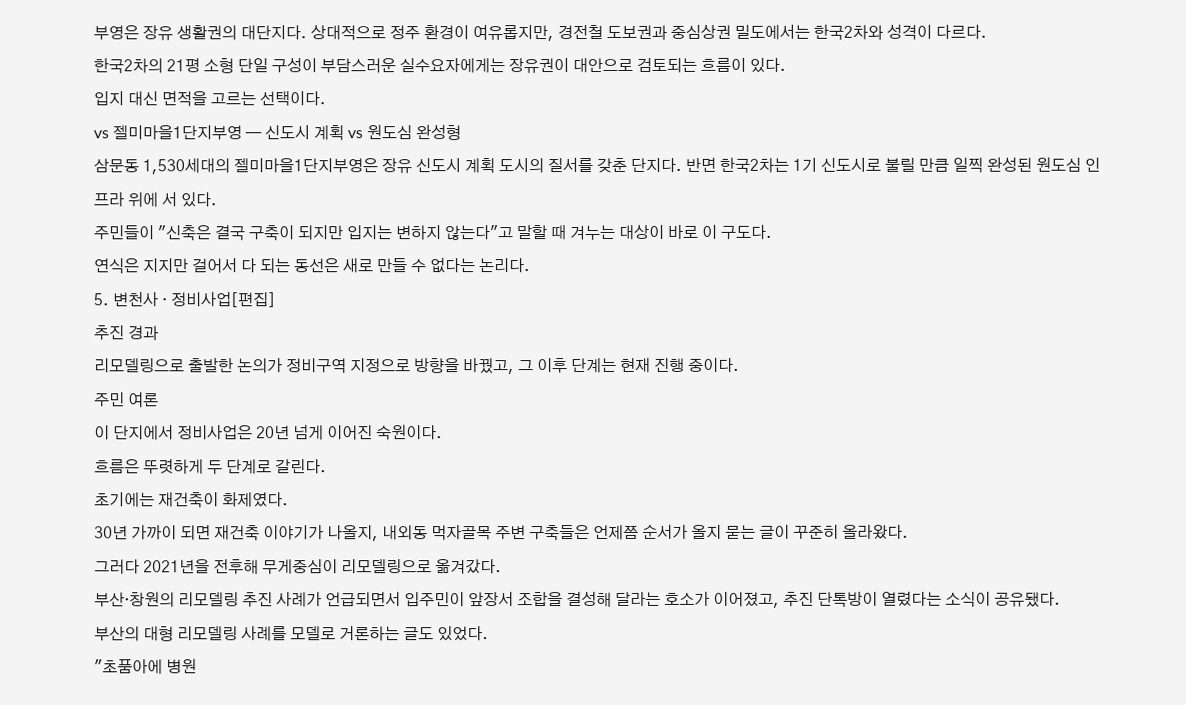부영은 장유 생활권의 대단지다. 상대적으로 정주 환경이 여유롭지만, 경전철 도보권과 중심상권 밀도에서는 한국2차와 성격이 다르다.
한국2차의 21평 소형 단일 구성이 부담스러운 실수요자에게는 장유권이 대안으로 검토되는 흐름이 있다.
입지 대신 면적을 고르는 선택이다.
vs 젤미마을1단지부영 — 신도시 계획 vs 원도심 완성형
삼문동 1,530세대의 젤미마을1단지부영은 장유 신도시 계획 도시의 질서를 갖춘 단지다. 반면 한국2차는 1기 신도시로 불릴 만큼 일찍 완성된 원도심 인프라 위에 서 있다.
주민들이 "신축은 결국 구축이 되지만 입지는 변하지 않는다"고 말할 때 겨누는 대상이 바로 이 구도다.
연식은 지지만 걸어서 다 되는 동선은 새로 만들 수 없다는 논리다.
5. 변천사 · 정비사업[편집]
추진 경과
리모델링으로 출발한 논의가 정비구역 지정으로 방향을 바꿨고, 그 이후 단계는 현재 진행 중이다.
주민 여론
이 단지에서 정비사업은 20년 넘게 이어진 숙원이다.
흐름은 뚜렷하게 두 단계로 갈린다.
초기에는 재건축이 화제였다.
30년 가까이 되면 재건축 이야기가 나올지, 내외동 먹자골목 주변 구축들은 언제쯤 순서가 올지 묻는 글이 꾸준히 올라왔다.
그러다 2021년을 전후해 무게중심이 리모델링으로 옮겨갔다.
부산·창원의 리모델링 추진 사례가 언급되면서 입주민이 앞장서 조합을 결성해 달라는 호소가 이어졌고, 추진 단톡방이 열렸다는 소식이 공유됐다.
부산의 대형 리모델링 사례를 모델로 거론하는 글도 있었다.
"초품아에 병원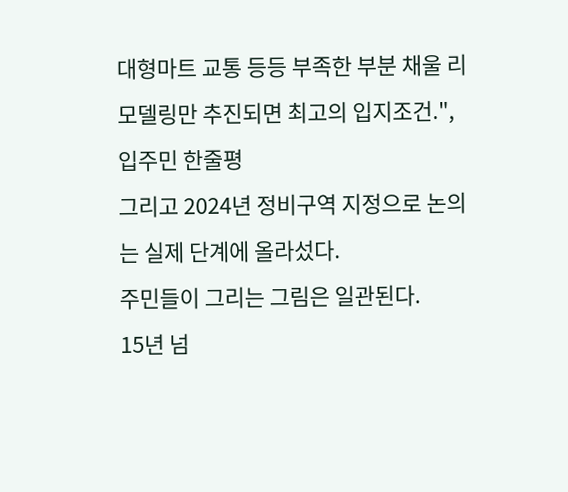대형마트 교통 등등 부족한 부분 채울 리모델링만 추진되면 최고의 입지조건.", 입주민 한줄평
그리고 2024년 정비구역 지정으로 논의는 실제 단계에 올라섰다.
주민들이 그리는 그림은 일관된다.
15년 넘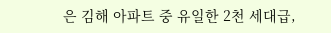은 김해 아파트 중 유일한 2천 세대급,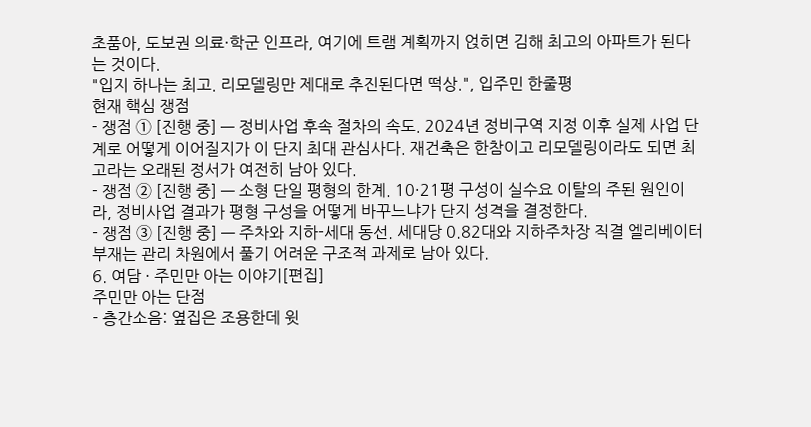초품아, 도보권 의료·학군 인프라, 여기에 트램 계획까지 얹히면 김해 최고의 아파트가 된다는 것이다.
"입지 하나는 최고. 리모델링만 제대로 추진된다면 떡상.", 입주민 한줄평
현재 핵심 쟁점
- 쟁점 ① [진행 중] — 정비사업 후속 절차의 속도. 2024년 정비구역 지정 이후 실제 사업 단계로 어떻게 이어질지가 이 단지 최대 관심사다. 재건축은 한참이고 리모델링이라도 되면 최고라는 오래된 정서가 여전히 남아 있다.
- 쟁점 ② [진행 중] — 소형 단일 평형의 한계. 10·21평 구성이 실수요 이탈의 주된 원인이라, 정비사업 결과가 평형 구성을 어떻게 바꾸느냐가 단지 성격을 결정한다.
- 쟁점 ③ [진행 중] — 주차와 지하-세대 동선. 세대당 0.82대와 지하주차장 직결 엘리베이터 부재는 관리 차원에서 풀기 어려운 구조적 과제로 남아 있다.
6. 여담 · 주민만 아는 이야기[편집]
주민만 아는 단점
- 층간소음: 옆집은 조용한데 윗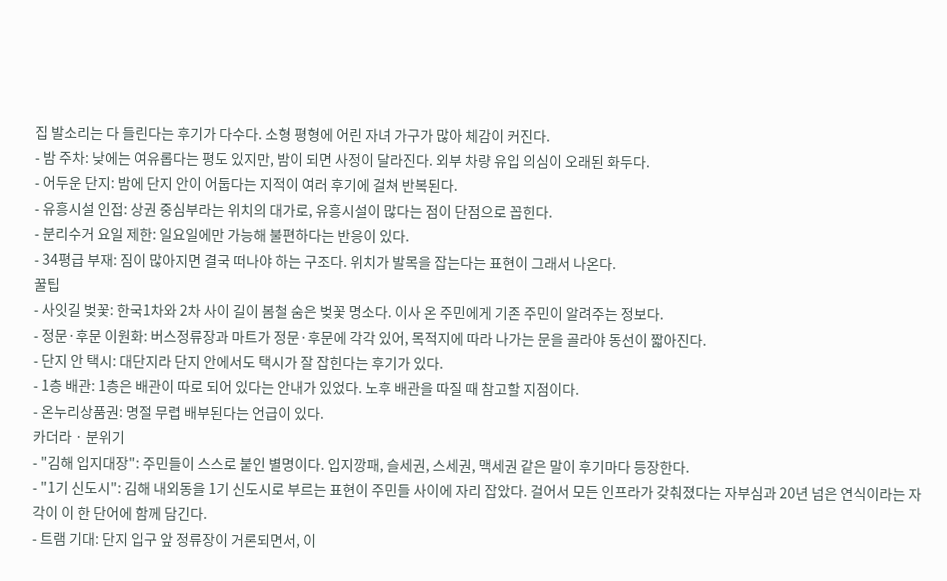집 발소리는 다 들린다는 후기가 다수다. 소형 평형에 어린 자녀 가구가 많아 체감이 커진다.
- 밤 주차: 낮에는 여유롭다는 평도 있지만, 밤이 되면 사정이 달라진다. 외부 차량 유입 의심이 오래된 화두다.
- 어두운 단지: 밤에 단지 안이 어둡다는 지적이 여러 후기에 걸쳐 반복된다.
- 유흥시설 인접: 상권 중심부라는 위치의 대가로, 유흥시설이 많다는 점이 단점으로 꼽힌다.
- 분리수거 요일 제한: 일요일에만 가능해 불편하다는 반응이 있다.
- 34평급 부재: 짐이 많아지면 결국 떠나야 하는 구조다. 위치가 발목을 잡는다는 표현이 그래서 나온다.
꿀팁
- 사잇길 벚꽃: 한국1차와 2차 사이 길이 봄철 숨은 벚꽃 명소다. 이사 온 주민에게 기존 주민이 알려주는 정보다.
- 정문·후문 이원화: 버스정류장과 마트가 정문·후문에 각각 있어, 목적지에 따라 나가는 문을 골라야 동선이 짧아진다.
- 단지 안 택시: 대단지라 단지 안에서도 택시가 잘 잡힌다는 후기가 있다.
- 1층 배관: 1층은 배관이 따로 되어 있다는 안내가 있었다. 노후 배관을 따질 때 참고할 지점이다.
- 온누리상품권: 명절 무렵 배부된다는 언급이 있다.
카더라 · 분위기
- "김해 입지대장": 주민들이 스스로 붙인 별명이다. 입지깡패, 슬세권, 스세권, 맥세권 같은 말이 후기마다 등장한다.
- "1기 신도시": 김해 내외동을 1기 신도시로 부르는 표현이 주민들 사이에 자리 잡았다. 걸어서 모든 인프라가 갖춰졌다는 자부심과 20년 넘은 연식이라는 자각이 이 한 단어에 함께 담긴다.
- 트램 기대: 단지 입구 앞 정류장이 거론되면서, 이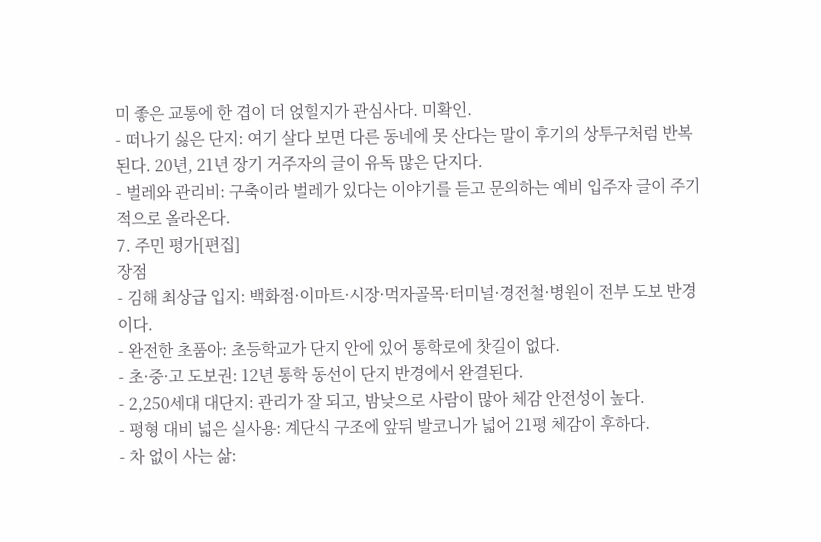미 좋은 교통에 한 겹이 더 얹힐지가 관심사다. 미확인.
- 떠나기 싫은 단지: 여기 살다 보면 다른 동네에 못 산다는 말이 후기의 상투구처럼 반복된다. 20년, 21년 장기 거주자의 글이 유독 많은 단지다.
- 벌레와 관리비: 구축이라 벌레가 있다는 이야기를 듣고 문의하는 예비 입주자 글이 주기적으로 올라온다.
7. 주민 평가[편집]
장점
- 김해 최상급 입지: 백화점·이마트·시장·먹자골목·터미널·경전철·병원이 전부 도보 반경이다.
- 완전한 초품아: 초등학교가 단지 안에 있어 통학로에 찻길이 없다.
- 초·중·고 도보권: 12년 통학 동선이 단지 반경에서 완결된다.
- 2,250세대 대단지: 관리가 잘 되고, 밤낮으로 사람이 많아 체감 안전성이 높다.
- 평형 대비 넓은 실사용: 계단식 구조에 앞뒤 발코니가 넓어 21평 체감이 후하다.
- 차 없이 사는 삶: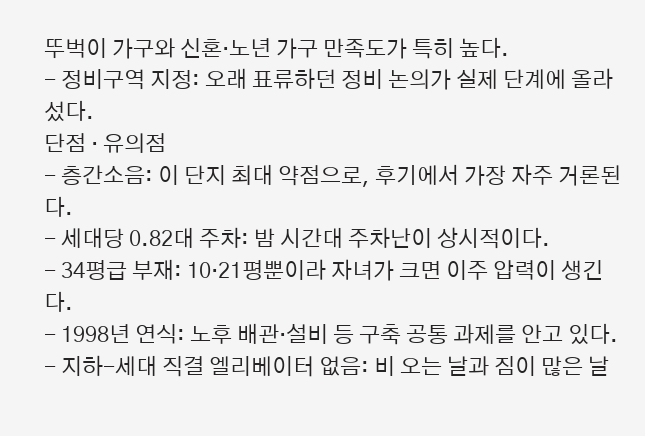뚜벅이 가구와 신혼·노년 가구 만족도가 특히 높다.
- 정비구역 지정: 오래 표류하던 정비 논의가 실제 단계에 올라섰다.
단점 · 유의점
- 층간소음: 이 단지 최대 약점으로, 후기에서 가장 자주 거론된다.
- 세대당 0.82대 주차: 밤 시간대 주차난이 상시적이다.
- 34평급 부재: 10·21평뿐이라 자녀가 크면 이주 압력이 생긴다.
- 1998년 연식: 노후 배관·설비 등 구축 공통 과제를 안고 있다.
- 지하-세대 직결 엘리베이터 없음: 비 오는 날과 짐이 많은 날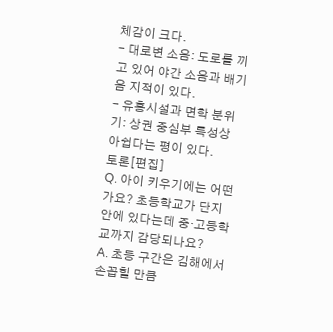체감이 크다.
- 대로변 소음: 도로를 끼고 있어 야간 소음과 배기음 지적이 있다.
- 유흥시설과 면학 분위기: 상권 중심부 특성상 아쉽다는 평이 있다.
토론[편집]
Q. 아이 키우기에는 어떤가요? 초등학교가 단지 안에 있다는데 중·고등학교까지 감당되나요?
A. 초등 구간은 김해에서 손꼽힐 만큼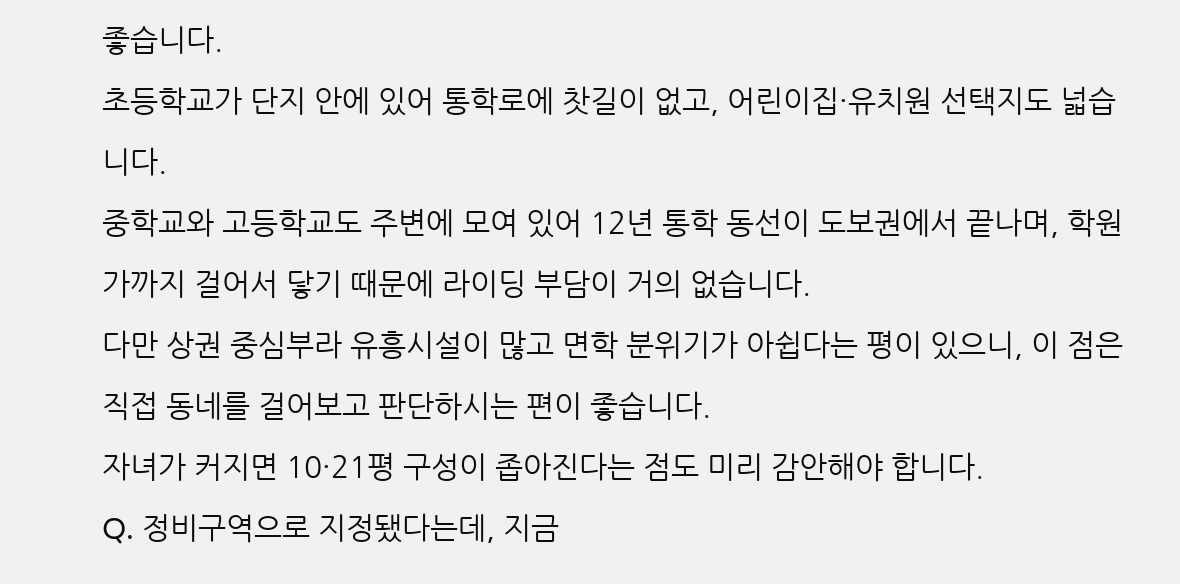좋습니다.
초등학교가 단지 안에 있어 통학로에 찻길이 없고, 어린이집·유치원 선택지도 넓습니다.
중학교와 고등학교도 주변에 모여 있어 12년 통학 동선이 도보권에서 끝나며, 학원가까지 걸어서 닿기 때문에 라이딩 부담이 거의 없습니다.
다만 상권 중심부라 유흥시설이 많고 면학 분위기가 아쉽다는 평이 있으니, 이 점은 직접 동네를 걸어보고 판단하시는 편이 좋습니다.
자녀가 커지면 10·21평 구성이 좁아진다는 점도 미리 감안해야 합니다.
Q. 정비구역으로 지정됐다는데, 지금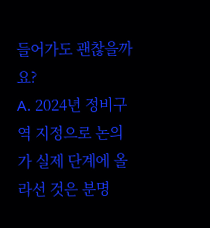들어가도 괜찮을까요?
A. 2024년 정비구역 지정으로 논의가 실제 단계에 올라선 것은 분명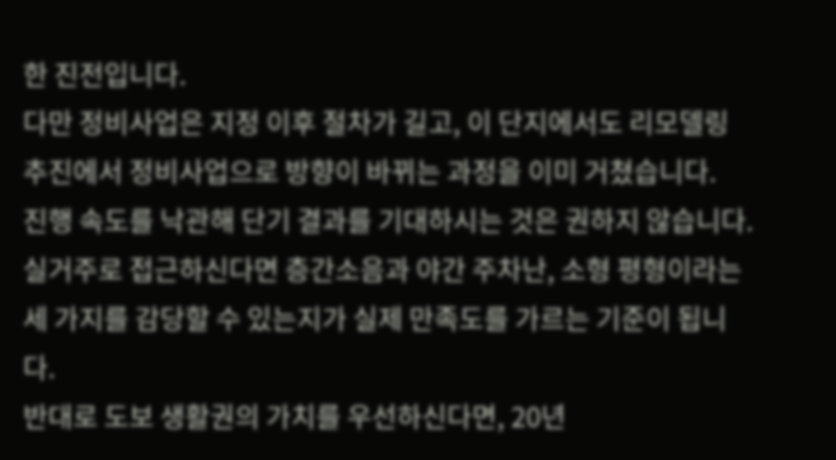한 진전입니다.
다만 정비사업은 지정 이후 절차가 길고, 이 단지에서도 리모델링 추진에서 정비사업으로 방향이 바뀌는 과정을 이미 거쳤습니다.
진행 속도를 낙관해 단기 결과를 기대하시는 것은 권하지 않습니다.
실거주로 접근하신다면 층간소음과 야간 주차난, 소형 평형이라는 세 가지를 감당할 수 있는지가 실제 만족도를 가르는 기준이 됩니다.
반대로 도보 생활권의 가치를 우선하신다면, 20년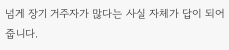넘게 장기 거주자가 많다는 사실 자체가 답이 되어 줍니다.